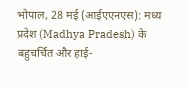भोपाल, 28 मई (आईएएनएस): मध्य प्रदेश (Madhya Pradesh) के बहुचर्चित और हाई-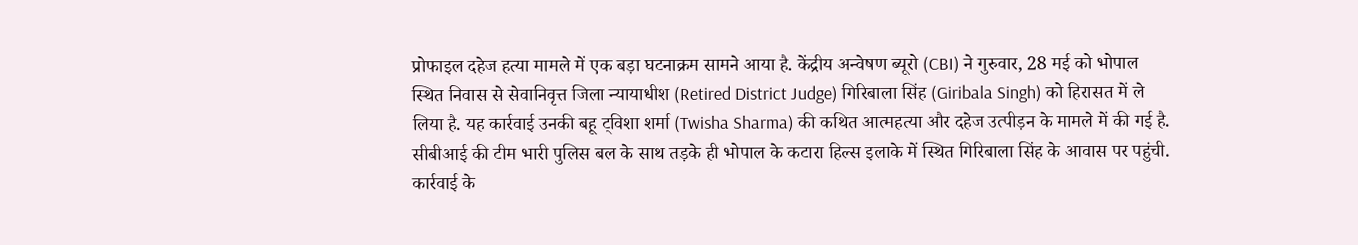प्रोफाइल दहेज हत्या मामले में एक बड़ा घटनाक्रम सामने आया है. केंद्रीय अन्वेषण ब्यूरो (CBI) ने गुरुवार, 28 मई को भोपाल स्थित निवास से सेवानिवृत्त जिला न्यायाधीश (Retired District Judge) गिरिबाला सिंह (Giribala Singh) को हिरासत में ले लिया है. यह कार्रवाई उनकी बहू ट्विशा शर्मा (Twisha Sharma) की कथित आत्महत्या और दहेज उत्पीड़न के मामले में की गई है.
सीबीआई की टीम भारी पुलिस बल के साथ तड़के ही भोपाल के कटारा हिल्स इलाके में स्थित गिरिबाला सिंह के आवास पर पहुंची. कार्रवाई के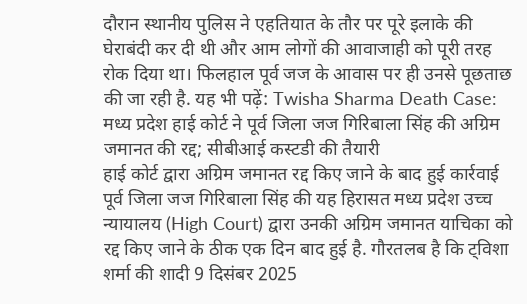दौरान स्थानीय पुलिस ने एहतियात के तौर पर पूरे इलाके की घेराबंदी कर दी थी और आम लोगों की आवाजाही को पूरी तरह रोक दिया था। फिलहाल पूर्व जज के आवास पर ही उनसे पूछताछ की जा रही है. यह भी पढ़ें: Twisha Sharma Death Case: मध्य प्रदेश हाई कोर्ट ने पूर्व जिला जज गिरिबाला सिंह की अग्रिम जमानत की रद्द; सीबीआई कस्टडी की तैयारी
हाई कोर्ट द्वारा अग्रिम जमानत रद्द किए जाने के बाद हुई कार्रवाई
पूर्व जिला जज गिरिबाला सिंह की यह हिरासत मध्य प्रदेश उच्च न्यायालय (High Court) द्वारा उनकी अग्रिम जमानत याचिका को रद्द किए जाने के ठीक एक दिन बाद हुई है. गौरतलब है कि ट्विशा शर्मा की शादी 9 दिसंबर 2025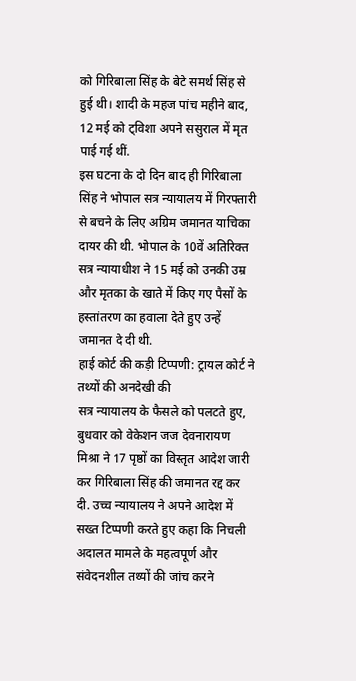को गिरिबाला सिंह के बेटे समर्थ सिंह से हुई थी। शादी के महज पांच महीने बाद, 12 मई को ट्विशा अपने ससुराल में मृत पाई गई थीं.
इस घटना के दो दिन बाद ही गिरिबाला सिंह ने भोपाल सत्र न्यायालय में गिरफ्तारी से बचने के लिए अग्रिम जमानत याचिका दायर की थी. भोपाल के 10वें अतिरिक्त सत्र न्यायाधीश ने 15 मई को उनकी उम्र और मृतका के खाते में किए गए पैसों के हस्तांतरण का हवाला देते हुए उन्हें जमानत दे दी थी.
हाई कोर्ट की कड़ी टिप्पणी: ट्रायल कोर्ट ने तथ्यों की अनदेखी की
सत्र न्यायालय के फैसले को पलटते हुए, बुधवार को वेकेशन जज देवनारायण मिश्रा ने 17 पृष्ठों का विस्तृत आदेश जारी कर गिरिबाला सिंह की जमानत रद्द कर दी. उच्च न्यायालय ने अपने आदेश में सख्त टिप्पणी करते हुए कहा कि निचली अदालत मामले के महत्वपूर्ण और संवेदनशील तथ्यों की जांच करने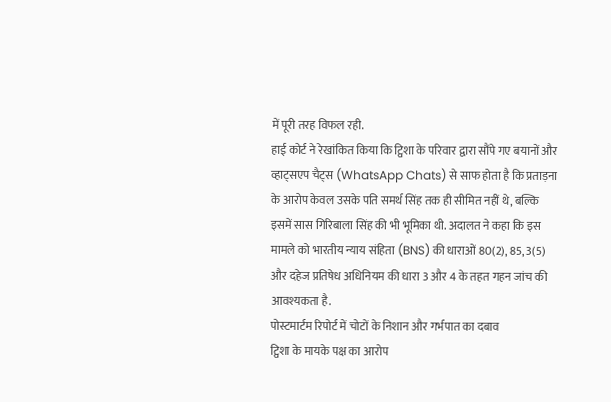में पूरी तरह विफल रही.
हाई कोर्ट ने रेखांकित किया कि ट्विशा के परिवार द्वारा सौंपे गए बयानों और व्हाट्सएप चैट्स (WhatsApp Chats) से साफ होता है कि प्रताड़ना के आरोप केवल उसके पति समर्थ सिंह तक ही सीमित नहीं थे, बल्कि इसमें सास गिरिबाला सिंह की भी भूमिका थी. अदालत ने कहा कि इस मामले को भारतीय न्याय संहिता (BNS) की धाराओं 80(2), 85, 3(5) और दहेज प्रतिषेध अधिनियम की धारा 3 और 4 के तहत गहन जांच की आवश्यकता है.
पोस्टमार्टम रिपोर्ट में चोटों के निशान और गर्भपात का दबाव
ट्विशा के मायके पक्ष का आरोप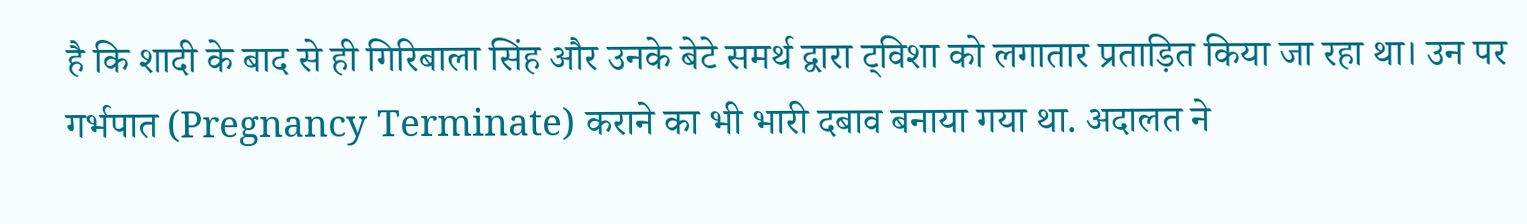है कि शादी के बाद से ही गिरिबाला सिंह और उनके बेटे समर्थ द्वारा ट्विशा को लगातार प्रताड़ित किया जा रहा था। उन पर गर्भपात (Pregnancy Terminate) कराने का भी भारी दबाव बनाया गया था. अदालत ने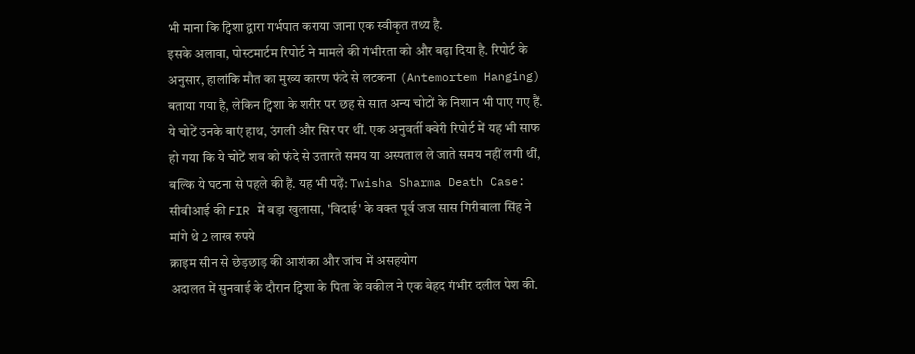भी माना कि ट्विशा द्वारा गर्भपात कराया जाना एक स्वीकृत तथ्य है.
इसके अलावा, पोस्टमार्टम रिपोर्ट ने मामले की गंभीरता को और बढ़ा दिया है. रिपोर्ट के अनुसार, हालांकि मौत का मुख्य कारण फंदे से लटकना (Antemortem Hanging) बताया गया है, लेकिन ट्विशा के शरीर पर छह से सात अन्य चोटों के निशान भी पाए गए हैं. ये चोटें उनके बाएं हाथ, उंगली और सिर पर थीं. एक अनुवर्ती क्वेरी रिपोर्ट में यह भी साफ हो गया कि ये चोटें शव को फंदे से उतारते समय या अस्पताल ले जाते समय नहीं लगी थीं, बल्कि ये घटना से पहले की हैं. यह भी पढ़ें: Twisha Sharma Death Case: सीबीआई की FIR में बड़ा खुलासा, 'विदाई' के वक्त पूर्व जज सास गिरीबाला सिंह ने मांगे थे 2 लाख रुपये
क्राइम सीन से छेड़छाड़ की आशंका और जांच में असहयोग
अदालत में सुनवाई के दौरान ट्विशा के पिता के वकील ने एक बेहद गंभीर दलील पेश की.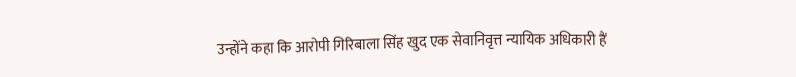उन्होंने कहा कि आरोपी गिरिबाला सिंह खुद एक सेवानिवृत्त न्यायिक अधिकारी हैं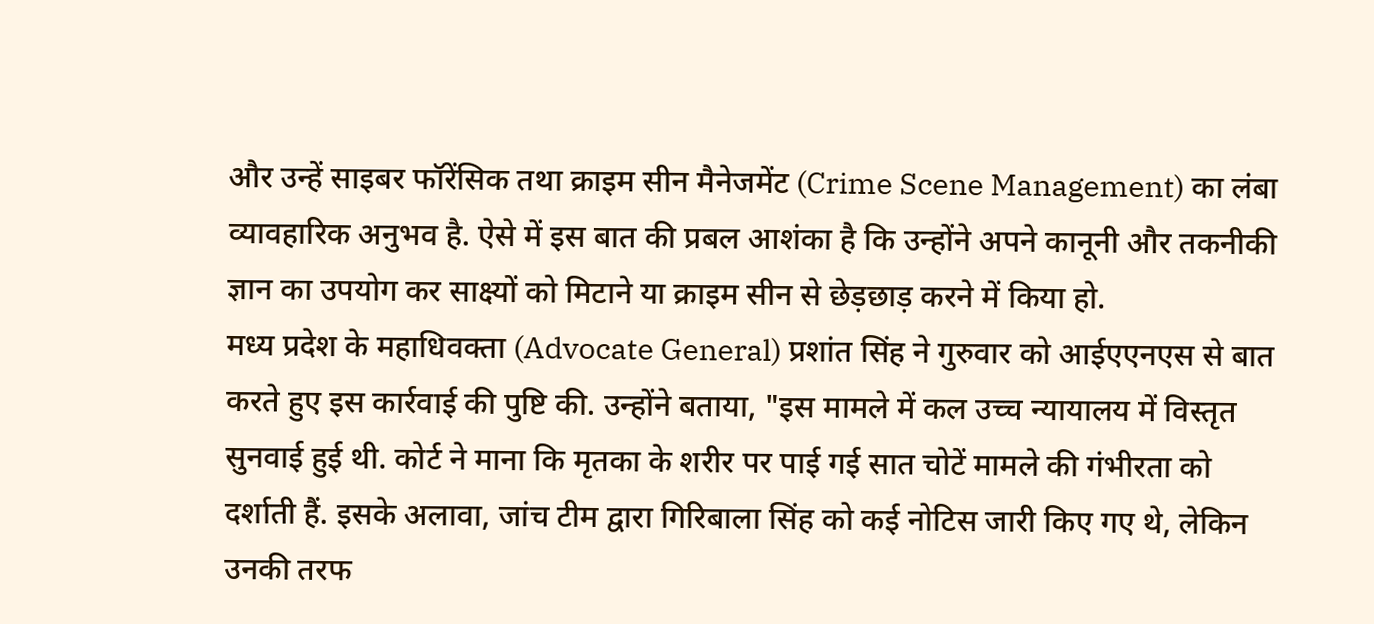और उन्हें साइबर फॉरेंसिक तथा क्राइम सीन मैनेजमेंट (Crime Scene Management) का लंबा व्यावहारिक अनुभव है. ऐसे में इस बात की प्रबल आशंका है कि उन्होंने अपने कानूनी और तकनीकी ज्ञान का उपयोग कर साक्ष्यों को मिटाने या क्राइम सीन से छेड़छाड़ करने में किया हो.
मध्य प्रदेश के महाधिवक्ता (Advocate General) प्रशांत सिंह ने गुरुवार को आईएएनएस से बात करते हुए इस कार्रवाई की पुष्टि की. उन्होंने बताया, "इस मामले में कल उच्च न्यायालय में विस्तृत सुनवाई हुई थी. कोर्ट ने माना कि मृतका के शरीर पर पाई गई सात चोटें मामले की गंभीरता को दर्शाती हैं. इसके अलावा, जांच टीम द्वारा गिरिबाला सिंह को कई नोटिस जारी किए गए थे, लेकिन उनकी तरफ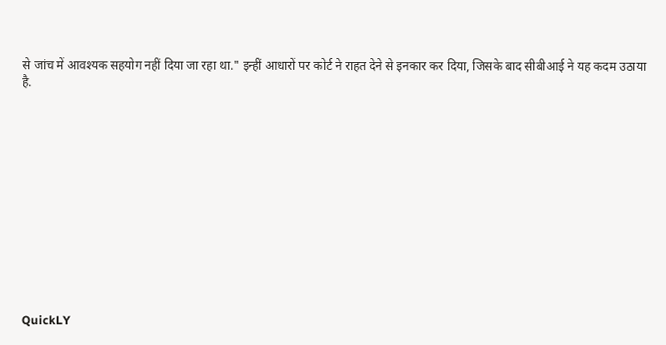से जांच में आवश्यक सहयोग नहीं दिया जा रहा था." इन्हीं आधारों पर कोर्ट ने राहत देने से इनकार कर दिया, जिसके बाद सीबीआई ने यह कदम उठाया है.













QuickLY